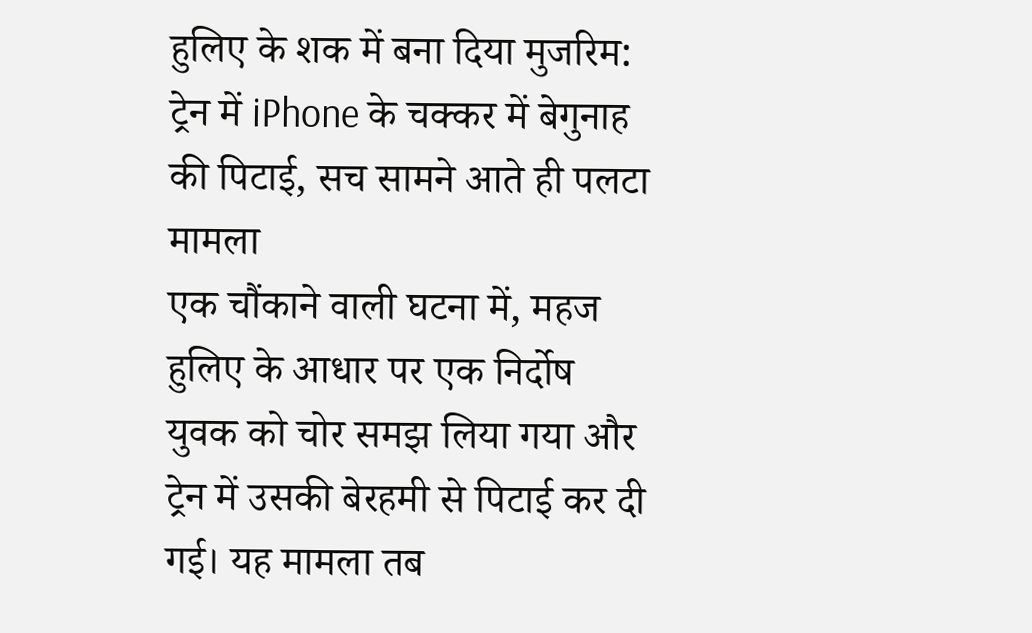हुलिए के शक में बना दिया मुजरिम: ट्रेन में iPhone के चक्कर में बेगुनाह की पिटाई, सच सामने आते ही पलटा मामला
एक चौंकाने वाली घटना में, महज हुलिए के आधार पर एक निर्दोष युवक को चोर समझ लिया गया और ट्रेन में उसकी बेरहमी से पिटाई कर दी गई। यह मामला तब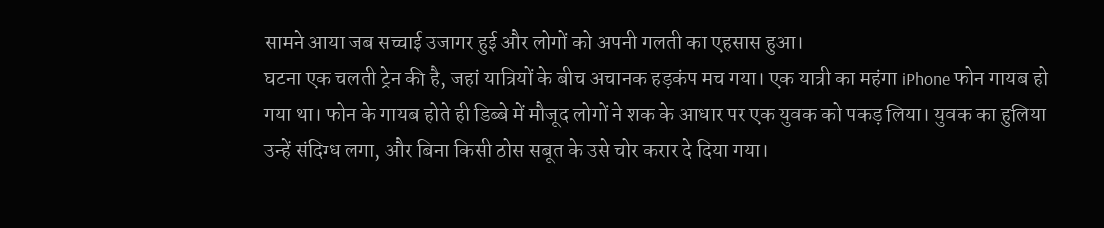सामने आया जब सच्चाई उजागर हुई और लोगों को अपनी गलती का एहसास हुआ।
घटना एक चलती ट्रेन की है, जहां यात्रियों के बीच अचानक हड़कंप मच गया। एक यात्री का महंगा iPhone फोन गायब हो गया था। फोन के गायब होते ही डिब्बे में मौजूद लोगों ने शक के आधार पर एक युवक को पकड़ लिया। युवक का हुलिया उन्हें संदिग्ध लगा, और बिना किसी ठोस सबूत के उसे चोर करार दे दिया गया।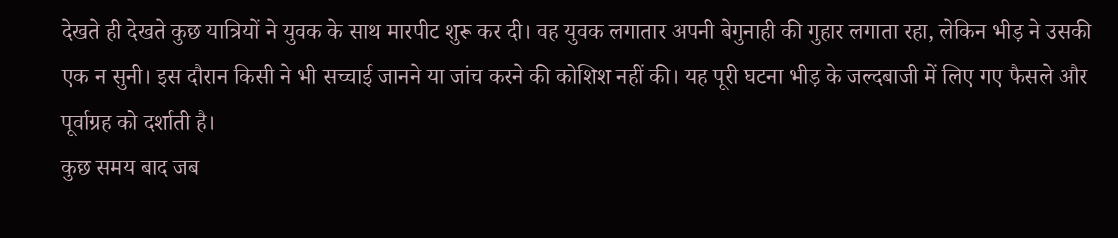देखते ही देखते कुछ यात्रियों ने युवक के साथ मारपीट शुरू कर दी। वह युवक लगातार अपनी बेगुनाही की गुहार लगाता रहा, लेकिन भीड़ ने उसकी एक न सुनी। इस दौरान किसी ने भी सच्चाई जानने या जांच करने की कोशिश नहीं की। यह पूरी घटना भीड़ के जल्दबाजी में लिए गए फैसले और पूर्वाग्रह को दर्शाती है।
कुछ समय बाद जब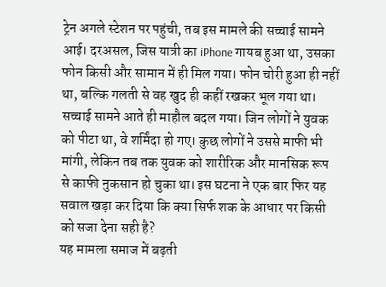ट्रेन अगले स्टेशन पर पहुंची, तब इस मामले की सच्चाई सामने आई। दरअसल, जिस यात्री का iPhone गायब हुआ था, उसका फोन किसी और सामान में ही मिल गया। फोन चोरी हुआ ही नहीं था, बल्कि गलती से वह खुद ही कहीं रखकर भूल गया था।
सच्चाई सामने आते ही माहौल बदल गया। जिन लोगों ने युवक को पीटा था, वे शर्मिंदा हो गए। कुछ लोगों ने उससे माफी भी मांगी, लेकिन तब तक युवक को शारीरिक और मानसिक रूप से काफी नुकसान हो चुका था। इस घटना ने एक बार फिर यह सवाल खड़ा कर दिया कि क्या सिर्फ शक के आधार पर किसी को सजा देना सही है?
यह मामला समाज में बढ़ती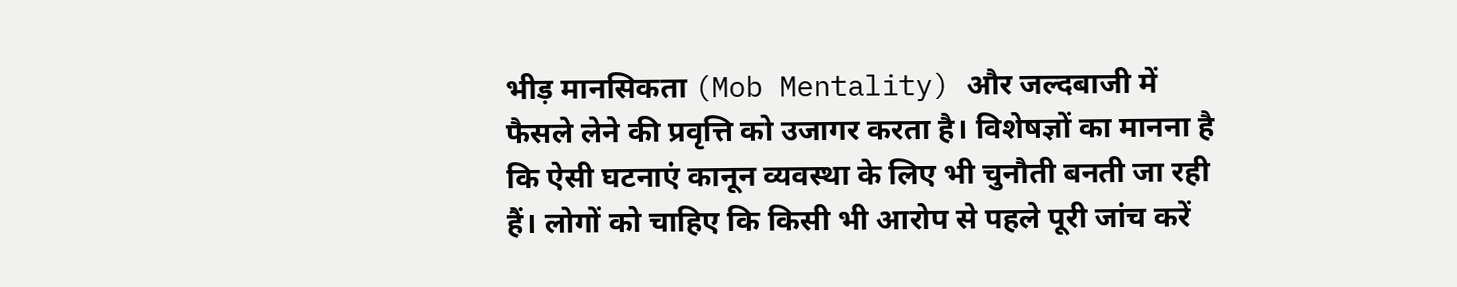भीड़ मानसिकता (Mob Mentality) और जल्दबाजी में फैसले लेने की प्रवृत्ति को उजागर करता है। विशेषज्ञों का मानना है कि ऐसी घटनाएं कानून व्यवस्था के लिए भी चुनौती बनती जा रही हैं। लोगों को चाहिए कि किसी भी आरोप से पहले पूरी जांच करें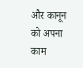और कानून को अपना काम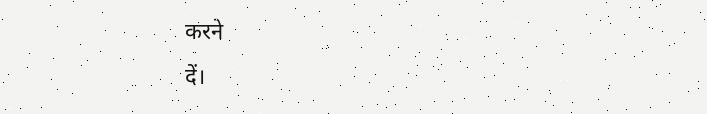करने
दें।